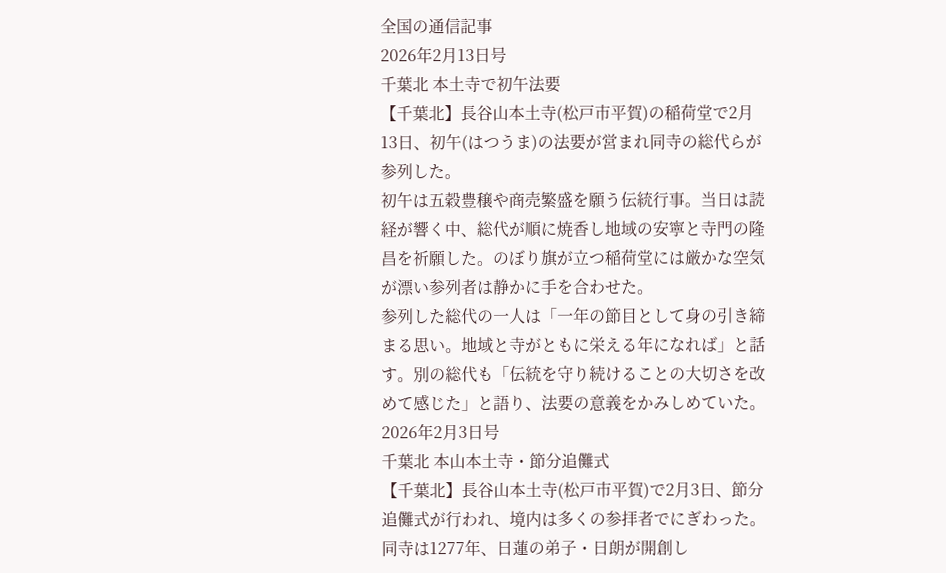全国の通信記事
2026年2月13日号
千葉北 本土寺で初午法要
【千葉北】長谷山本土寺(松戸市平賀)の稲荷堂で2月13日、初午(はつうま)の法要が営まれ同寺の総代らが参列した。
初午は五穀豊穣や商売繁盛を願う伝統行事。当日は読経が響く中、総代が順に焼香し地域の安寧と寺門の隆昌を祈願した。のぼり旗が立つ稲荷堂には厳かな空気が漂い参列者は静かに手を合わせた。
参列した総代の一人は「一年の節目として身の引き締まる思い。地域と寺がともに栄える年になれば」と話す。別の総代も「伝統を守り続けることの大切さを改めて感じた」と語り、法要の意義をかみしめていた。
2026年2月3日号
千葉北 本山本土寺・節分追儺式
【千葉北】長谷山本土寺(松戸市平賀)で2月3日、節分追儺式が行われ、境内は多くの参拝者でにぎわった。
同寺は1277年、日蓮の弟子・日朗が開創し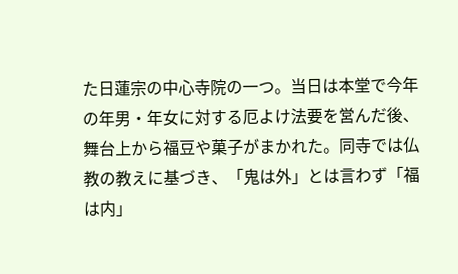た日蓮宗の中心寺院の一つ。当日は本堂で今年の年男・年女に対する厄よけ法要を営んだ後、舞台上から福豆や菓子がまかれた。同寺では仏教の教えに基づき、「鬼は外」とは言わず「福は内」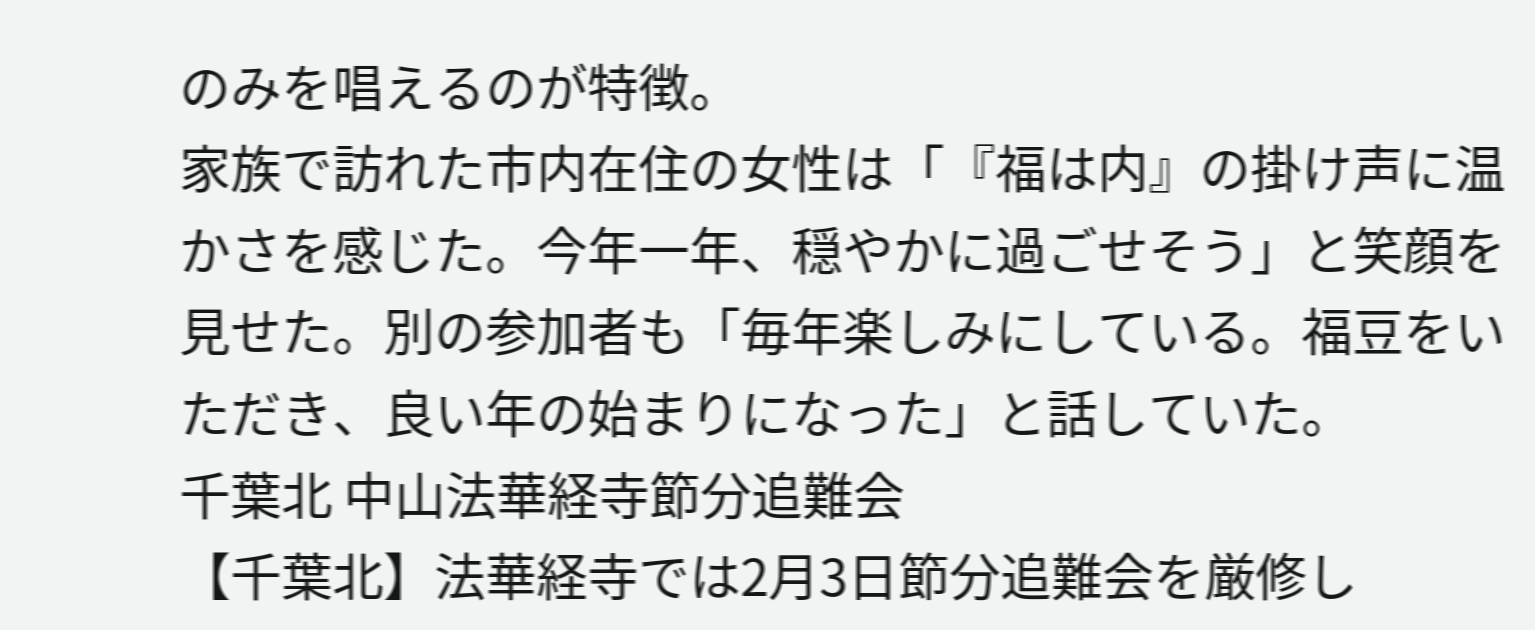のみを唱えるのが特徴。
家族で訪れた市内在住の女性は「『福は内』の掛け声に温かさを感じた。今年一年、穏やかに過ごせそう」と笑顔を見せた。別の参加者も「毎年楽しみにしている。福豆をいただき、良い年の始まりになった」と話していた。
千葉北 中山法華経寺節分追難会
【千葉北】法華経寺では2月3日節分追難会を厳修し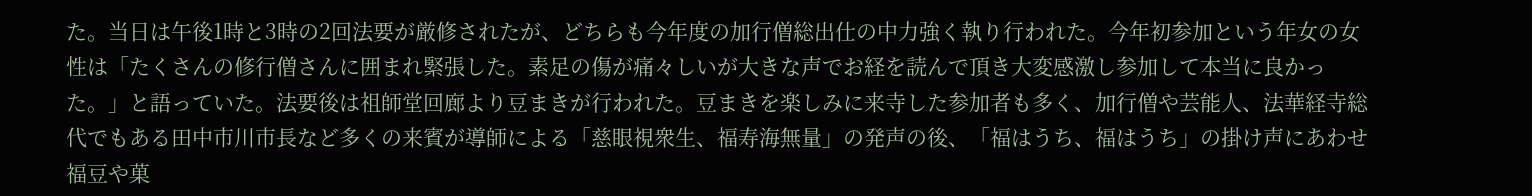た。当日は午後1時と3時の2回法要が厳修されたが、どちらも今年度の加行僧総出仕の中力強く執り行われた。今年初参加という年女の女性は「たくさんの修行僧さんに囲まれ緊張した。素足の傷が痛々しいが大きな声でお経を読んで頂き大変感激し参加して本当に良かった。」と語っていた。法要後は祖師堂回廊より豆まきが行われた。豆まきを楽しみに来寺した参加者も多く、加行僧や芸能人、法華経寺総代でもある田中市川市長など多くの来賓が導師による「慈眼視衆生、福寿海無量」の発声の後、「福はうち、福はうち」の掛け声にあわせ福豆や菓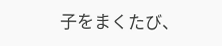子をまくたび、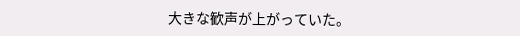大きな歓声が上がっていた。